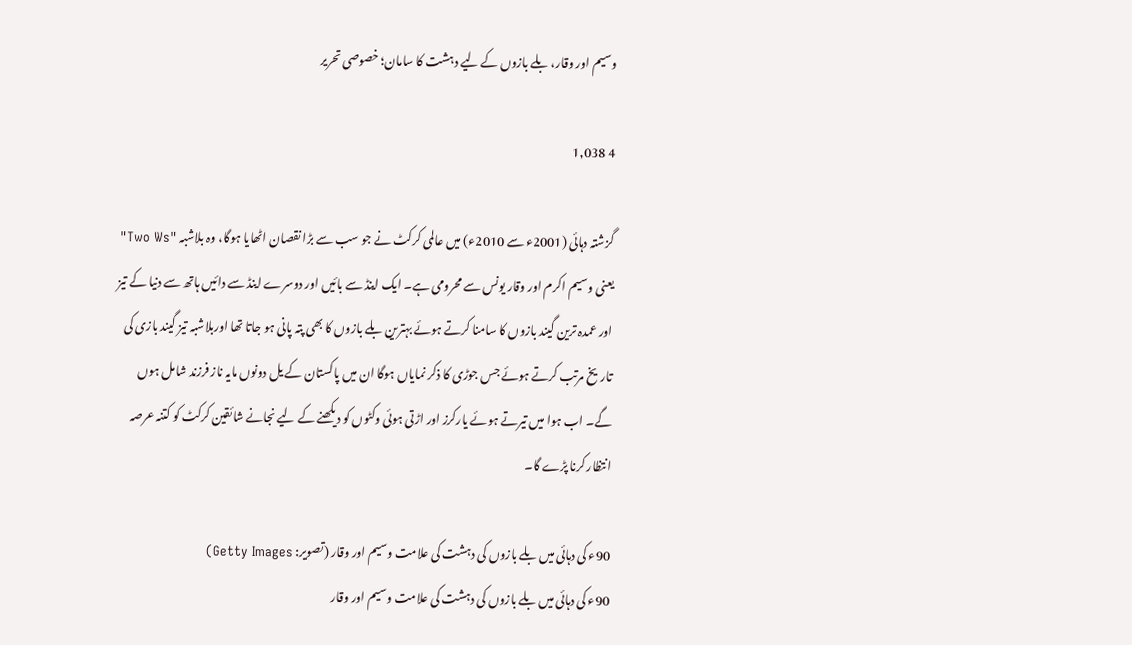وسیم اور وقار، بلے بازوں کے لیے دہشت کا سامان؛ خصوصی تحریر

4 1,038

گزشتہ دہائی (2001ء سے 2010ء) میں عالمی کرکٹ نے جو سب سے بڑا نقصان اٹھایا ہوگا، وہ بلاشبہ "Two Ws" یعنی وسیم اکرم اور وقار یونس سے محرومی ہے۔ ایک اینڈ سے بائیں اور دوسرے اینڈ سے دائیں ہاتھ سے دنیا کے تیز اور عمدہ ترین گیند بازوں کا سامنا کرتے ہوئے بہترین بلے بازوں کا بھی پتہ پانی ہو جاتا تھا اوربلاشبہ تیز گیند بازی کی تاریخ مرتب کرتے ہوئے جس جوڑی کا ذکر نمایاں ہوگا ان میں پاکستان کے یل دونوں مایہ ناز فرزند شامل ہوں گے۔ اب ہوا میں تیرتے ہوئے یارکرز اور اڑتی ہوئی وکٹوں کو دیکھنے کے لیے نجانے شائقین کرکٹ کو کتنہ عرصہ انتظار کرنا پڑے گا۔

90ء کی دہائی میں بلے بازوں کی دہشت کی علامت وسیم اور وقار (تصویر: Getty Images)
90ء کی دہائی میں بلے بازوں کی دہشت کی علامت وسیم اور وقار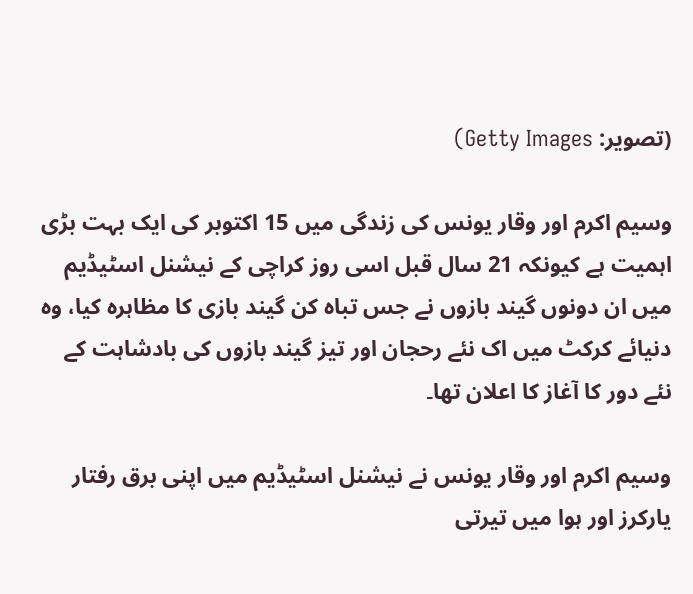(تصویر: Getty Images)

وسیم اکرم اور وقار یونس کی زندگی میں 15 اکتوبر کی ایک بہت بڑی اہمیت ہے کیونکہ 21 سال قبل اسی روز کراچی کے نیشنل اسٹیڈیم میں ان دونوں گیند بازوں نے جس تباہ کن گیند بازی کا مظاہرہ کیا، وہ دنیائے کرکٹ میں اک نئے رحجان اور تیز گیند بازوں کی بادشاہت کے نئے دور کا آغاز کا اعلان تھا۔

وسیم اکرم اور وقار یونس نے نیشنل اسٹیڈیم میں اپنی برق رفتار یارکرز اور ہوا میں تیرتی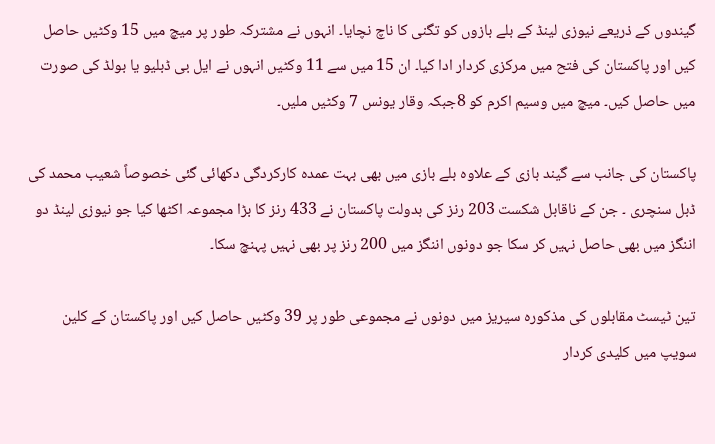گیندوں کے ذریعے نیوزی لینڈ کے بلے بازوں کو تگنی کا ناچ نچایا۔ انہوں نے مشترکہ طور پر میچ میں 15 وکٹیں حاصل کیں اور پاکستان کی فتح میں مرکزی کردار ادا کیا۔ ان 15 میں سے 11 وکٹیں انہوں نے ایل بی ڈبلیو یا بولڈ کی صورت میں حاصل کیں۔ میچ میں وسیم اکرم کو 8جبکہ وقار یونس 7 وکٹیں ملیں۔

پاکستان کی جانب سے گیند بازی کے علاوہ بلے بازی میں بھی بہت عمدہ کارکردگی دکھائی گئی خصوصاً شعیب محمد کی ڈبل سنچری ۔ جن کے ناقابل شکست 203 رنز کی بدولت پاکستان نے 433 رنز کا بڑا مجموعہ اکٹھا کیا جو نیوزی لینڈ دو اننگز میں بھی حاصل نہیں کر سکا جو دونوں اننگز میں 200 رنز پر بھی نہیں پہنچ سکا۔

تین ٹیسٹ مقابلوں کی مذکورہ سیریز میں دونوں نے مجموعی طور پر 39 وکٹیں حاصل کیں اور پاکستان کے کلین سویپ میں کلیدی کردار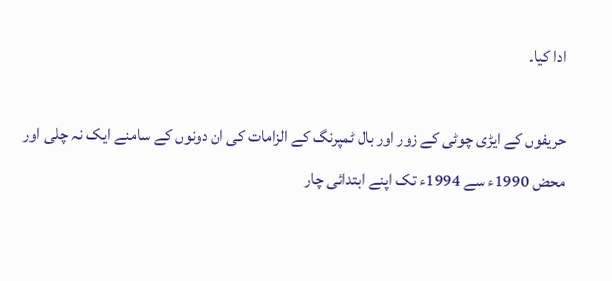ادا کیا۔

حریفوں کے ایڑی چوٹی کے زور اور بال ٹمپرنگ کے الزامات کی ان دونوں کے سامنے ایک نہ چلی اور محض 1990ء سے 1994ء تک اپنے ابتدائی چار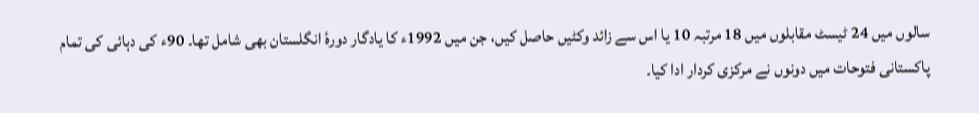سالوں میں 24 ٹیسٹ مقابلوں میں 18 مرتبہ 10 یا اس سے زائد وکٹیں حاصل کیں، جن میں 1992ء کا یادگار دورۂ انگلستان بھی شامل تھا۔ 90ء کی دہائی کی تمام پاکستانی فتوحات میں دونوں نے مرکزی کردار ادا کیا۔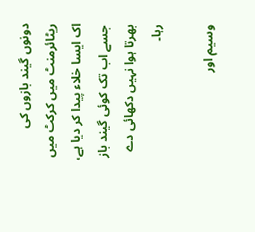دونوں گیند بازوں کی ریٹائرمنٹ میں کرکٹ میں اک ایسا خلاء پیدا کر دیا ہے، جسے اب تک کوئی گیند باز بھرتا ہوا نہیں دکھائی دے رہا۔

وسیم اور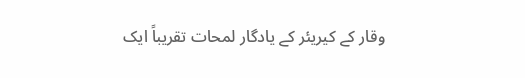وقار کے کیریئر کے یادگار لمحات تقریباً ایک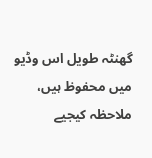گھنٹہ طویل اس وڈیو میں محفوظ ہیں، ملاحظہ کیجیے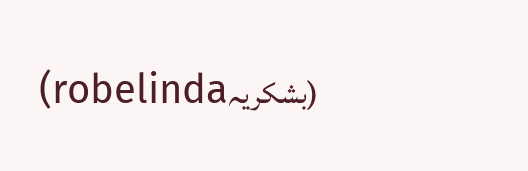(بشکریہrobelinda)